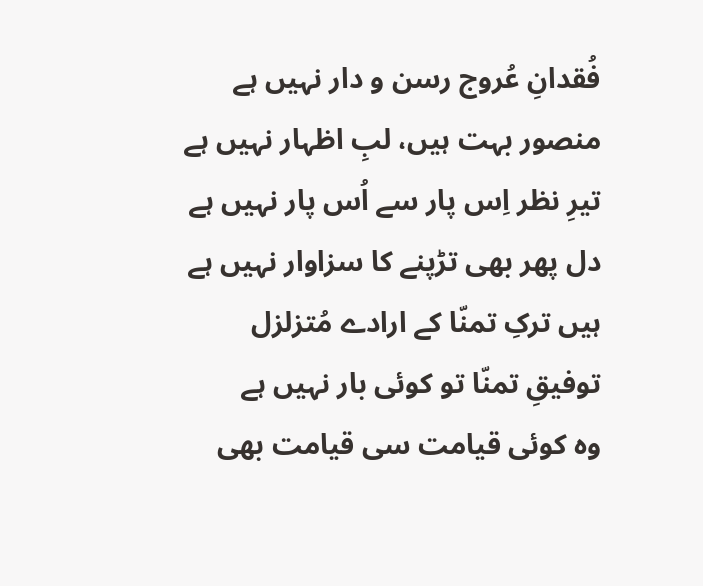فُقدانِ عُروج رسن و دار نہیں ہے
منصور بہت ہیں، لبِ اظہار نہیں ہے
تیرِ نظر اِس پار سے اُس پار نہیں ہے
دل پھر بھی تڑپنے کا سزاوار نہیں ہے
ہیں ترکِ تمنّا کے ارادے مُتزلزل
توفیقِ تمنّا تو کوئی بار نہیں ہے
وہ کوئی قیامت سی قیامت بھی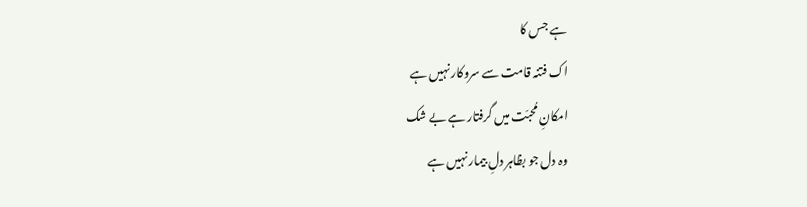ہے جس کا
اک فتنہ قامت سے سروکار نہیں ہے
امکانِ مُحبّت میں گرفتار ہے بے شک
وہ دل جو بظاہر دلِ بیمار نہیں ہے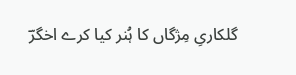گلکاریِ مِژگاں کا ہُنر کیا کرے اخگرؔ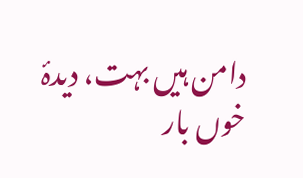دامن ہیں بہت، دیدۂ خوں بار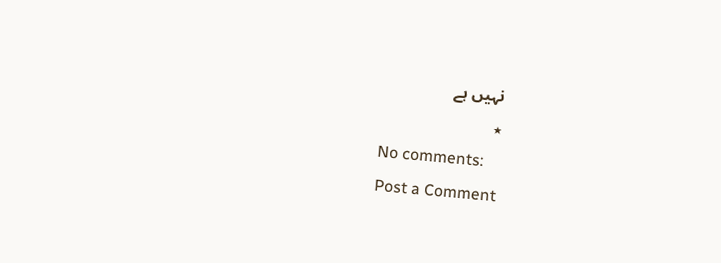نہیں ہے
٭
No comments:
Post a Comment